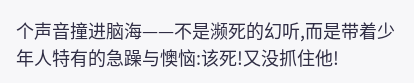个声音撞进脑海——不是濒死的幻听,而是带着少年人特有的急躁与懊恼:该死!又没抓住他!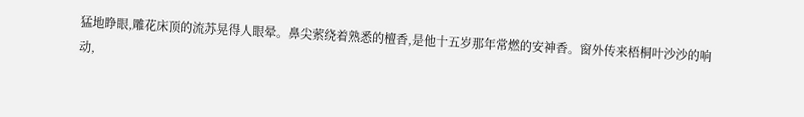猛地睁眼,雕花床顶的流苏晃得人眼晕。鼻尖萦绕着熟悉的檀香,是他十五岁那年常燃的安神香。窗外传来梧桐叶沙沙的响动,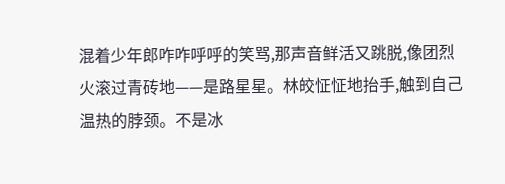混着少年郎咋咋呼呼的笑骂,那声音鲜活又跳脱,像团烈火滚过青砖地——是路星星。林皎怔怔地抬手,触到自己温热的脖颈。不是冰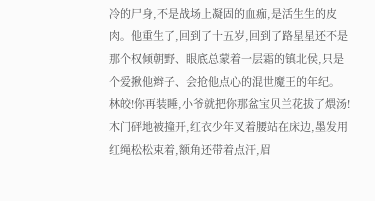冷的尸身,不是战场上凝固的血痂,是活生生的皮肉。他重生了,回到了十五岁,回到了路星星还不是那个权倾朝野、眼底总蒙着一层霜的镇北侯,只是个爱揪他辫子、会抢他点心的混世魔王的年纪。林皎!你再装睡,小爷就把你那盆宝贝兰花拔了煨汤!木门砰地被撞开,红衣少年叉着腰站在床边,墨发用红绳松松束着,额角还带着点汗,眉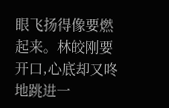眼飞扬得像要燃起来。林皎刚要开口,心底却又咚地跳进一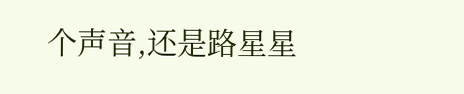个声音,还是路星星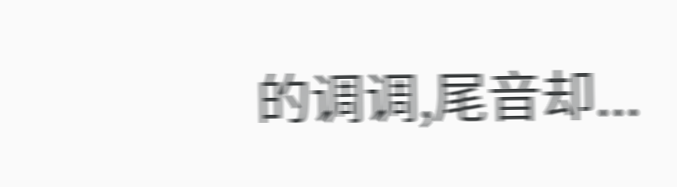的调调,尾音却...